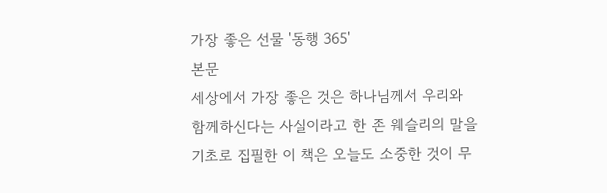가장 좋은 선물 '동행 365'
본문
세상에서 가장 좋은 것은 하나님께서 우리와 함께하신다는 사실이라고 한 존 웨슬리의 말을 기초로 집필한 이 책은 오늘도 소중한 것이 무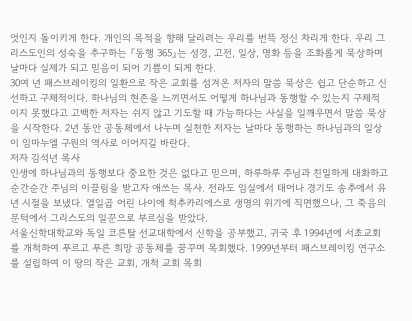엇인지 돌이키게 한다. 개인의 목적을 향해 달리려는 우리를 번뜩 정신 차리게 한다. 우리 그리스도인의 성숙을 추구하는 『동행 365』는 성경, 고전, 일상, 명화 등을 조화롭게 묵상하며 날마다 실제가 되고 믿음이 되어 기쁨이 되게 한다.
30여 년 패스브레이킹의 일환으로 작은 교회를 섬겨온 저자의 말씀 묵상은 쉽고 단순하고 신선하고 구체적이다. 하나님의 현존을 느끼면서도 어떻게 하나님과 동행할 수 있는지 구체적이지 못했다고 고백한 저자는 쉬지 않고 기도할 때 가능하다는 사실을 일깨우면서 말씀 묵상을 시작한다. 2년 동안 공동체에서 나누며 실천한 저자는 날마다 동행하는 하나님과의 일상이 임마누엘 구원의 역사로 이어지길 바란다.
저자 김석년 목사
인생에 하나님과의 동행보다 중요한 것은 없다고 믿으며, 하루하루 주님과 친밀하게 대화하고 순간순간 주님의 이끌림을 받고자 애쓰는 목사. 전라도 임실에서 태어나 경기도 송추에서 유년 시절을 보냈다. 열일곱 어린 나이에 척추카리에스로 생명의 위기에 직면했으나, 그 죽음의 문턱에서 그리스도의 일꾼으로 부르심을 받았다.
서울신학대학교와 독일 코른탈 선교대학에서 신학을 공부했고, 귀국 후 1994년에 서초교회를 개척하여 푸르고 푸른 희망 공동체를 꿈꾸며 목회했다. 1999년부터 패스브레이킹 연구소를 설립하여 이 땅의 작은 교회, 개척 교회 목회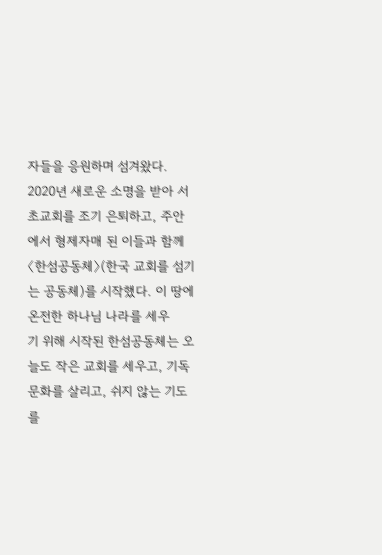자들을 응원하며 섬겨왔다.
2020년 새로운 소명을 받아 서초교회를 조기 은퇴하고, 주안에서 형제자매 된 이들과 함께 〈한섬공동체〉(한국 교회를 섬기는 공동체)를 시작했다. 이 땅에 온전한 하나님 나라를 세우
기 위해 시작된 한섬공동체는 오늘도 작은 교회를 세우고, 기독 문화를 살리고, 쉬지 않는 기도를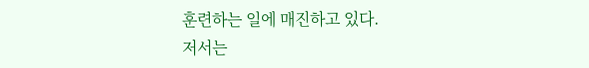훈련하는 일에 매진하고 있다.
저서는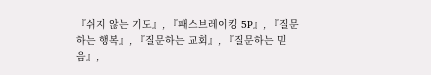『쉬지 않는 기도』, 『패스브레이킹 5P』, 『질문하는 행복』, 『질문하는 교회』, 『질문하는 믿음』,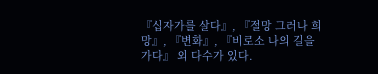『십자가를 살다』, 『절망 그러나 희망』, 『변화』, 『비로소 나의 길을 가다』 외 다수가 있다.